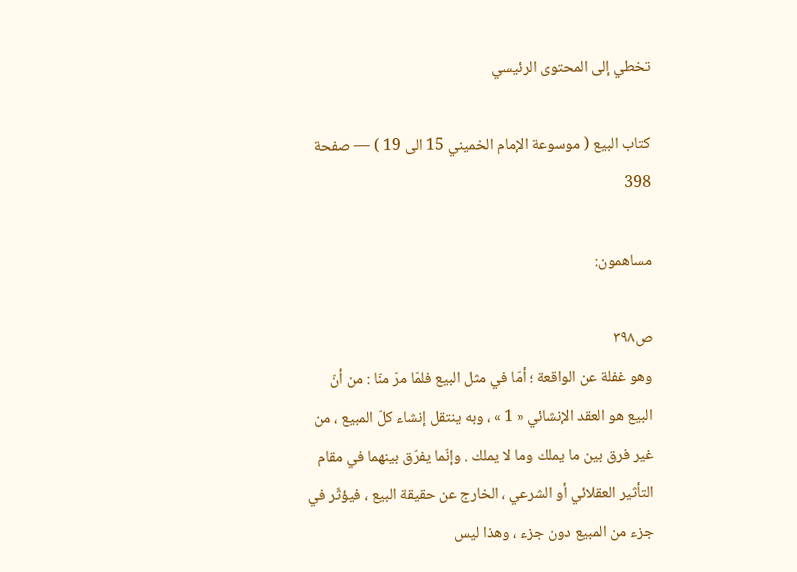تخطي إلى المحتوى الرئيسي

كتاب البيع ( موسوعة الإمام الخميني 15 الى 19 ) — صفحة 398

مساهمون:

ص٣٩٨
وهو غفلة عن الواقعة ؛ أمّا في مثل البيع فلمّا مرّ منّا : من أنّ البيع هو العقد الإنشائي « 1 » ، وبه ينتقل إنشاء كلّ المبيع ، من غير فرق بين ما يملك وما لا يملك . وإنّما يفرّق بينهما في مقام التأثير العقلائي أو الشرعي ، الخارج عن حقيقة البيع ، فيؤثّر في جزء من المبيع دون جزء ، وهذا ليس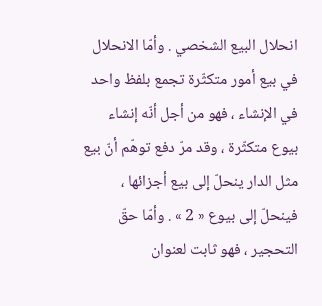انحلال البيع الشخصي . وأمّا الانحلال في بيع أمور متكثّرة تجمع بلفظ واحد في الإنشاء ، فهو من أجل أنّه إنشاء بيوع متكثّرة ، وقد مرّ دفع توهّم أنّ بيع مثل الدار ينحلّ إلى بيع أجزائها ، فينحلّ إلى بيوع « 2 » . وأمّا حقّ التحجير ، فهو ثابت لعنوان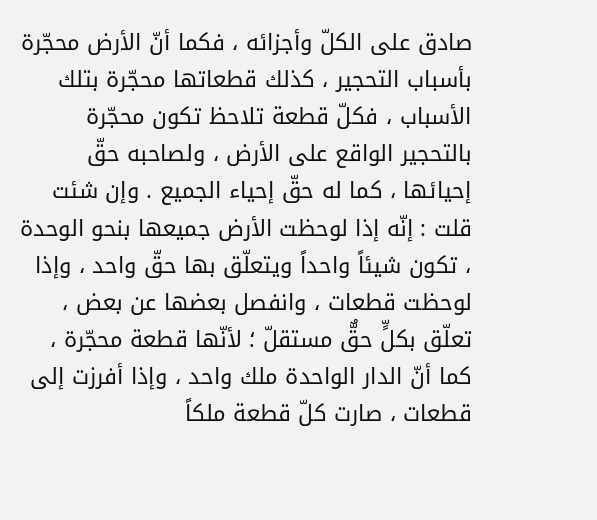صادق على الكلّ وأجزائه ، فكما أنّ الأرض محجّرة بأسباب التحجير ، كذلك قطعاتها محجّرة بتلك الأسباب ، فكلّ قطعة تلاحظ تكون محجّرة بالتحجير الواقع على الأرض ، ولصاحبه حقّ إحيائها ، كما له حقّ إحياء الجميع . وإن شئت قلت : إنّه إذا لوحظت الأرض جميعها بنحو الوحدة ، تكون شيئاً واحداً ويتعلّق بها حقّ واحد ، وإذا لوحظت قطعات ، وانفصل بعضها عن بعض ، تعلّق بكلٍّ حقٌّ مستقلّ ؛ لأنّها قطعة محجّرة ، كما أنّ الدار الواحدة ملك واحد ، وإذا أفرزت إلى قطعات ، صارت كلّ قطعة ملكاً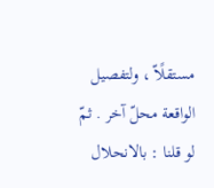مستقلًاّ ، ولتفصيل الواقعة محلّ آخر . ثمّ لو قلنا : بالانحلال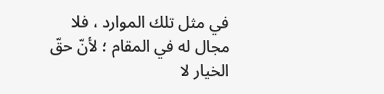في مثل تلك الموارد ، فلا مجال له في المقام ؛ لأنّ حقّ الخيار لا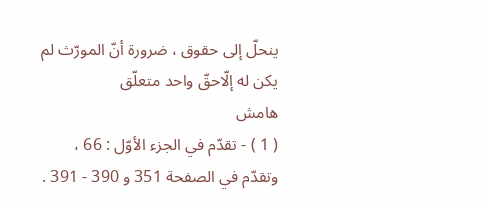ينحلّ إلى حقوق ، ضرورة أنّ المورّث لم يكن له إلّاحقّ واحد متعلّق
هامش
( 1 ) - تقدّم في الجزء الأوّل : 66 ، وتقدّم في الصفحة 351 و 390 - 391 .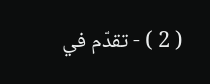( 2 ) - تقدّم في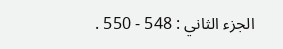الجزء الثاني : 548 - 550 .